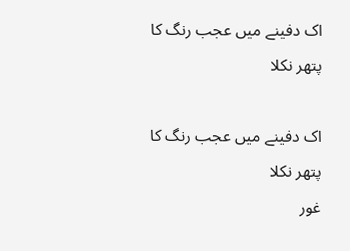اک دفینے میں عجب رنگ کا پتھر نکلا

اک دفینے میں عجب رنگ کا پتھر نکلا
غور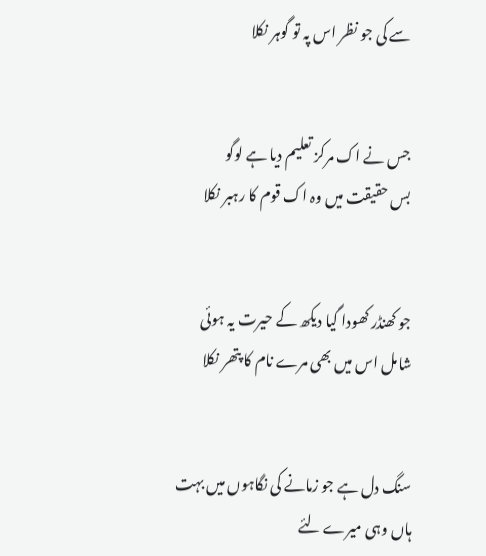سے کی جو نظر اس پہ تو گوہر نکلا


جس نے اک مرکز تعلیم دیا ہے لوگو
بس حقیقت میں وہ اک قوم کا رہبر نکلا


جو کھنڈر کھودا گیا دیکھ کے حیرت یہ ہوئی
شامل اس میں بھی مرے نام کا پتھر نکلا


سنگ دل ہے جو زمانے کی نگاہوں میں بہت
ہاں وہی میرے لئے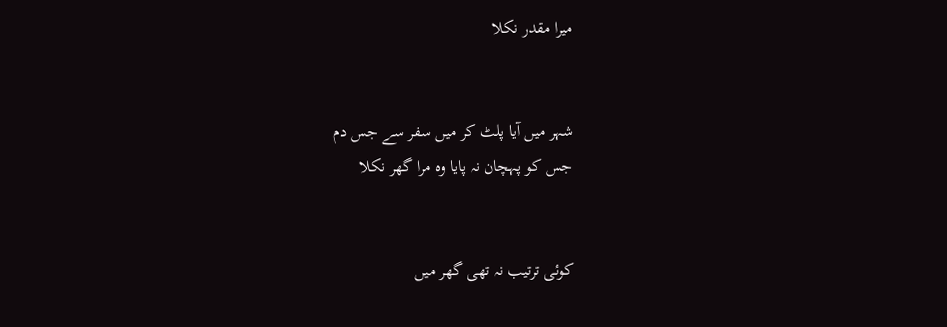میرا مقدر نکلا


شہر میں آیا پلٹ کر میں سفر سے جس دم
جس کو پہچان نہ پایا وہ مرا گھر نکلا


کوئی ترتیب نہ تھی گھر میں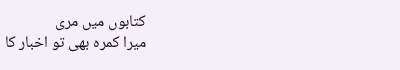کتابوں میں مری
میرا کمرہ بھی تو اخبار کا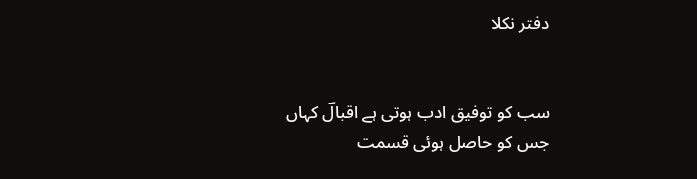دفتر نکلا


سب کو توفیق ادب ہوتی ہے اقبالؔ کہاں
جس کو حاصل ہوئی قسمت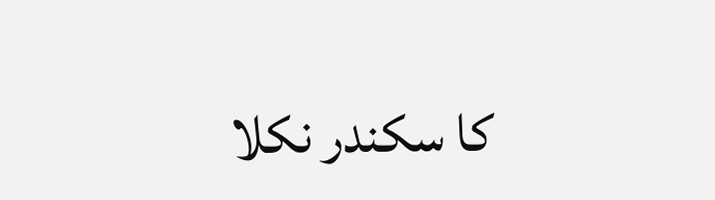کا سکندر نکلا